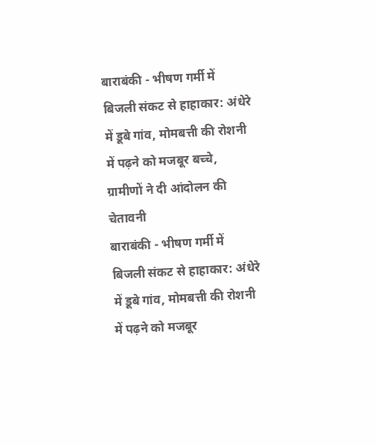बाराबंकी - भीषण गर्मी में बिजली संकट से हाहाकार: अंधेरे में डूबे गांव, मोमबत्ती की रोशनी में पढ़ने को मजबूर बच्चे, ग्रामीणों ने दी आंदोलन की चेतावनी
बाराबंकी - भीषण गर्मी में बिजली संकट से हाहाकार: अंधेरे में डूबे गांव, मोमबत्ती की रोशनी में पढ़ने को मजबूर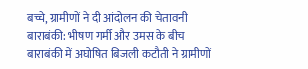बच्चे, ग्रामीणों ने दी आंदोलन की चेतावनी
बाराबंकी: भीषण गर्मी और उमस के बीच बाराबंकी में अघोषित बिजली कटौती ने ग्रामीणों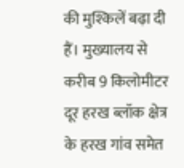की मुश्किलें बढ़ा दी हैं। मुख्यालय से करीब 9 किलोमीटर दूर हरख ब्लॉक क्षेत्र के हरख गांव समेत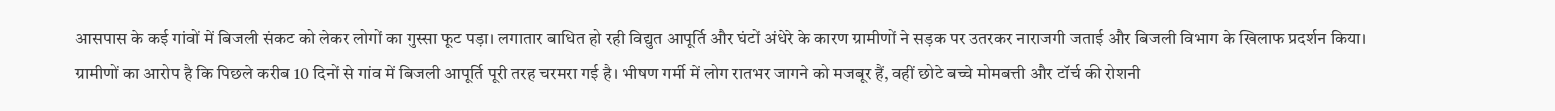आसपास के कई गांवों में बिजली संकट को लेकर लोगों का गुस्सा फूट पड़ा। लगातार बाधित हो रही विद्युत आपूर्ति और घंटों अंधेरे के कारण ग्रामीणों ने सड़क पर उतरकर नाराजगी जताई और बिजली विभाग के खिलाफ प्रदर्शन किया।
ग्रामीणों का आरोप है कि पिछले करीब 10 दिनों से गांव में बिजली आपूर्ति पूरी तरह चरमरा गई है। भीषण गर्मी में लोग रातभर जागने को मजबूर हैं, वहीं छोटे बच्चे मोमबत्ती और टॉर्च की रोशनी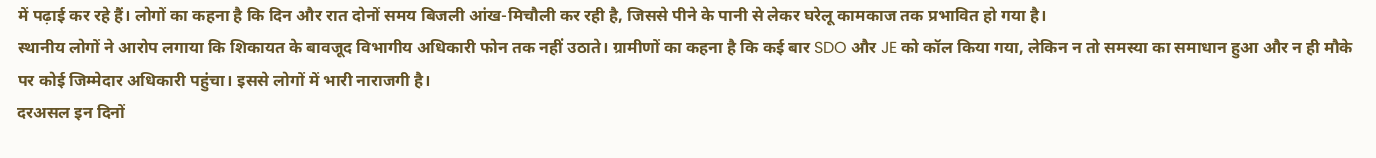में पढ़ाई कर रहे हैं। लोगों का कहना है कि दिन और रात दोनों समय बिजली आंख-मिचौली कर रही है, जिससे पीने के पानी से लेकर घरेलू कामकाज तक प्रभावित हो गया है।
स्थानीय लोगों ने आरोप लगाया कि शिकायत के बावजूद विभागीय अधिकारी फोन तक नहीं उठाते। ग्रामीणों का कहना है कि कई बार SDO और JE को कॉल किया गया, लेकिन न तो समस्या का समाधान हुआ और न ही मौके पर कोई जिम्मेदार अधिकारी पहुंचा। इससे लोगों में भारी नाराजगी है।
दरअसल इन दिनों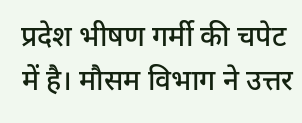प्रदेश भीषण गर्मी की चपेट में है। मौसम विभाग ने उत्तर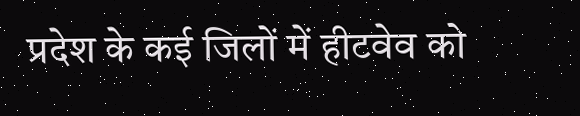प्रदेश के कई जिलों में हीटवेव को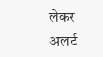लेकर अलर्ट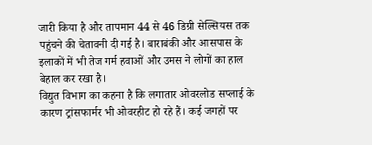जारी किया है और तापमान 44 से 46 डिग्री सेल्सियस तक पहुंचने की चेतावनी दी गई है। बाराबंकी और आसपास के इलाकों में भी तेज गर्म हवाओं और उमस ने लोगों का हाल बेहाल कर रखा है।
विद्युत विभाग का कहना है कि लगातार ओवरलोड सप्लाई के कारण ट्रांसफार्मर भी ओवरहीट हो रहे हैं। कई जगहों पर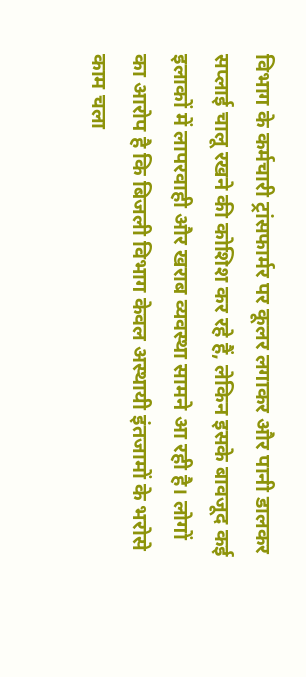विभाग के कर्मचारी ट्रांसफार्मर पर कूलर लगाकर और पानी डालकर सप्लाई चालू रखने की कोशिश कर रहे हैं, लेकिन इसके बावजूद कई इलाकों में लापरवाही और खराब व्यवस्था सामने आ रही है। लोगों का आरोप है कि बिजली विभाग केवल अस्थायी इंतजामों के भरोसे काम चला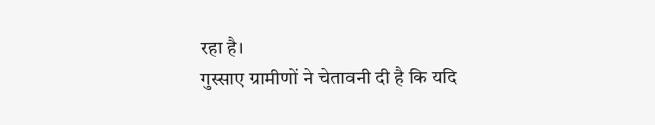रहा है।
गुस्साए ग्रामीणों ने चेतावनी दी है कि यदि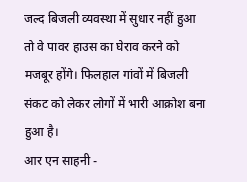जल्द बिजली व्यवस्था में सुधार नहीं हुआ तो वे पावर हाउस का घेराव करने को मजबूर होंगे। फिलहाल गांवों में बिजली संकट को लेकर लोगों में भारी आक्रोश बना हुआ है।
आर एन साहनी -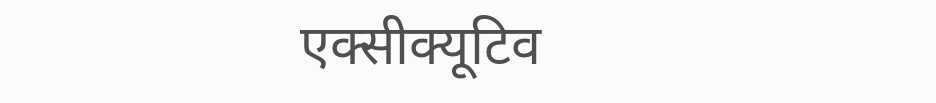एक्सीक्यूटिव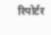रिपोर्टर